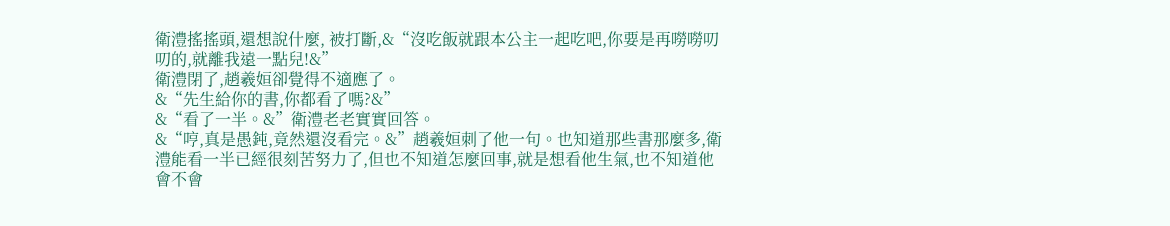衛澧搖搖頭,還想說什麼, 被打斷,&“沒吃飯就跟本公主一起吃吧,你要是再嘮嘮叨叨的,就離我遠一點兒!&”
衛澧閉了,趙羲姮卻覺得不適應了。
&“先生給你的書,你都看了嗎?&”
&“看了一半。&”衛澧老老實實回答。
&“哼,真是愚鈍,竟然還沒看完。&”趙羲姮刺了他一句。也知道那些書那麼多,衛澧能看一半已經很刻苦努力了,但也不知道怎麼回事,就是想看他生氣,也不知道他會不會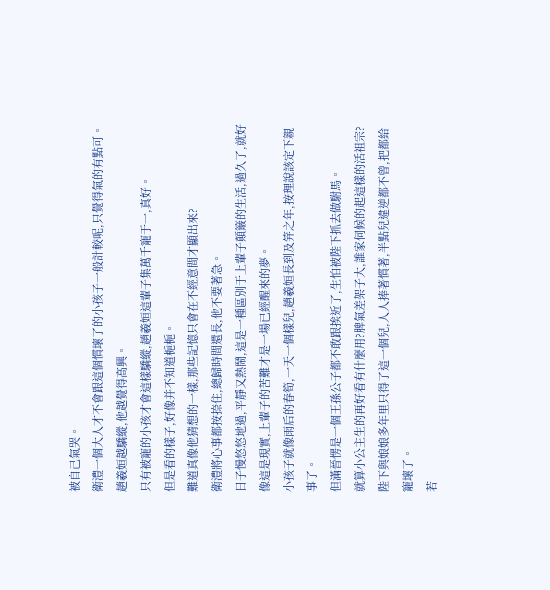被自己氣哭。
衛澧一個大人才不會跟這個慣壞了的小孩子一般計較呢,只覺得氣的有點可。
趙羲姮越驕縱,他越覺得高興。
只有被寵的小孩才會這樣驕縱,趙羲姮這輩子集萬千寵于一,真好。
但是看的樣子,好像并不知道梔梔。
難道真像他猜想的一樣,那些記憶只會在不經意間才顯出來?
衛澧將心事都按捺住,總歸時間還長,他不要著急。
日子慢悠悠地過,平靜又熱鬧,這是一種區別于上輩子顛簸的生活,過久了,就好像這是現實,上輩子的苦難才是一場已經醒來的夢。
小孩子就像雨后的春筍,一天一個樣兒,趙羲姮長到及笄之年,按理說該定下親事了。
但滿晉愣是一個王孫公子都不敢跟挨近了,生怕被陛下抓去做駙馬。
就算小公主生的再好看有什麼用?脾氣差架子大,誰家伺候的起這樣的活祖宗?
陛下與娘娘多年里只得了這一個兒,人人捧著慣著,半點兒違逆都不曾,把都給寵壞了。
若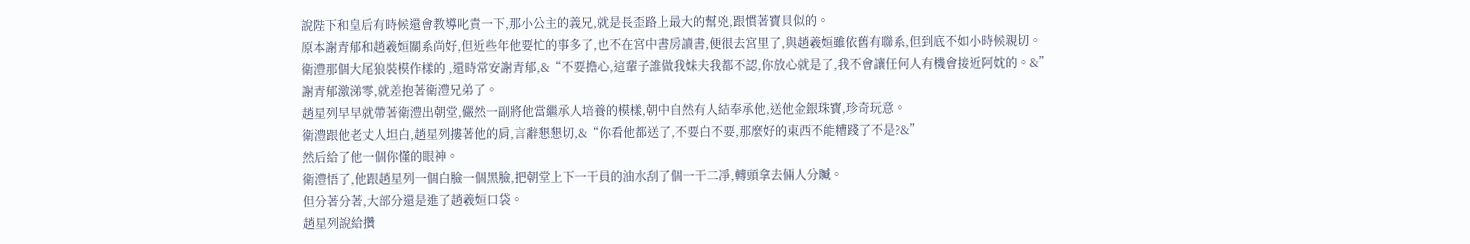說陛下和皇后有時候還會教導叱責一下,那小公主的義兄,就是長歪路上最大的幫兇,跟慣著寶貝似的。
原本謝青郁和趙羲姮關系尚好,但近些年他要忙的事多了,也不在宮中書房讀書,便很去宮里了,與趙羲姮雖依舊有聯系,但到底不如小時候親切。
衛澧那個大尾狼裝模作樣的 ,還時常安謝青郁,&“不要擔心,這輩子誰做我妹夫我都不認,你放心就是了,我不會讓任何人有機會接近阿妉的。&”
謝青郁激涕零,就差抱著衛澧兄弟了。
趙星列早早就帶著衛澧出朝堂,儼然一副將他當繼承人培養的模樣,朝中自然有人結奉承他,送他金銀珠寶,珍奇玩意。
衛澧跟他老丈人坦白,趙星列摟著他的肩,言辭懇懇切,&“你看他都送了,不要白不要,那麼好的東西不能糟踐了不是?&”
然后給了他一個你懂的眼神。
衛澧悟了,他跟趙星列一個白臉一個黑臉,把朝堂上下一干員的油水刮了個一干二凈,轉頭拿去倆人分贓。
但分著分著,大部分還是進了趙羲姮口袋。
趙星列說給攢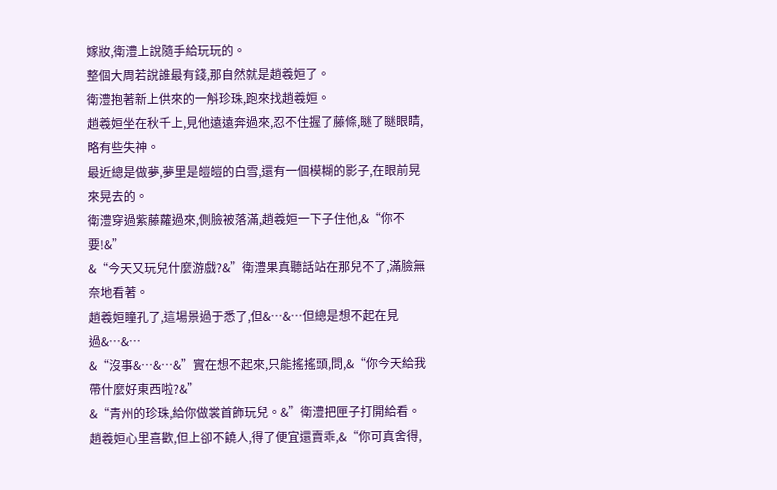嫁妝,衛澧上說隨手給玩玩的。
整個大周若說誰最有錢,那自然就是趙羲姮了。
衛澧抱著新上供來的一斛珍珠,跑來找趙羲姮。
趙羲姮坐在秋千上,見他遠遠奔過來,忍不住握了藤條,瞇了瞇眼睛,略有些失神。
最近總是做夢,夢里是皚皚的白雪,還有一個模糊的影子,在眼前晃來晃去的。
衛澧穿過紫藤蘿過來,側臉被落滿,趙羲姮一下子住他,&“你不要!&”
&“今天又玩兒什麼游戲?&”衛澧果真聽話站在那兒不了,滿臉無奈地看著。
趙羲姮瞳孔了,這場景過于悉了,但&…&…但總是想不起在見過&…&…
&“沒事&…&…&”實在想不起來,只能搖搖頭,問,&“你今天給我帶什麼好東西啦?&”
&“青州的珍珠,給你做裳首飾玩兒。&”衛澧把匣子打開給看。
趙羲姮心里喜歡,但上卻不饒人,得了便宜還賣乖,&“你可真舍得,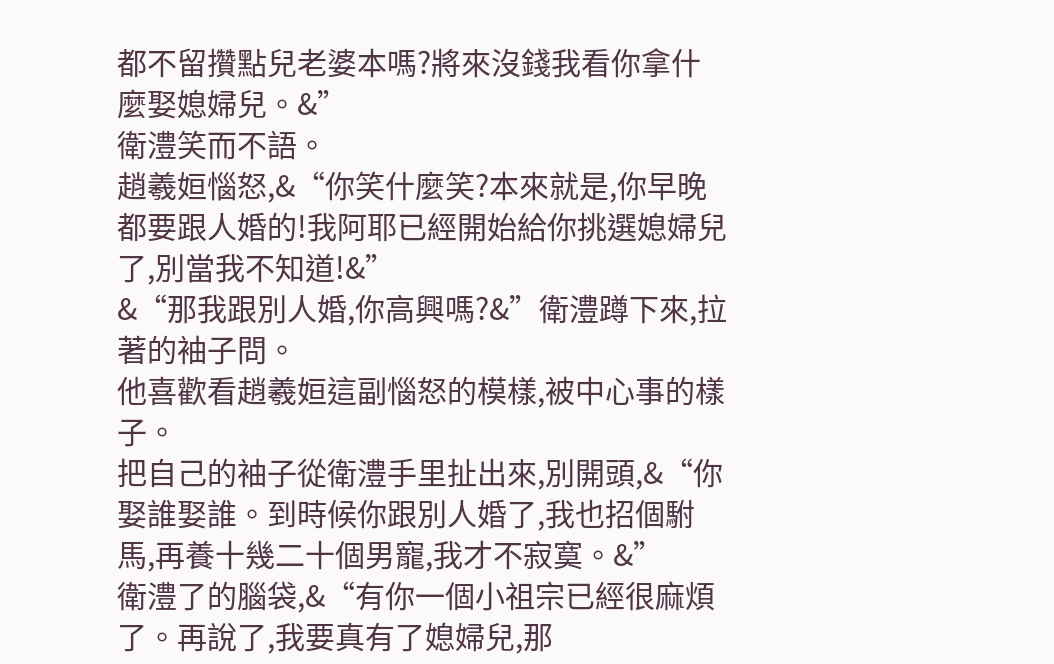都不留攢點兒老婆本嗎?將來沒錢我看你拿什麼娶媳婦兒。&”
衛澧笑而不語。
趙羲姮惱怒,&“你笑什麼笑?本來就是,你早晚都要跟人婚的!我阿耶已經開始給你挑選媳婦兒了,別當我不知道!&”
&“那我跟別人婚,你高興嗎?&”衛澧蹲下來,拉著的袖子問。
他喜歡看趙羲姮這副惱怒的模樣,被中心事的樣子。
把自己的袖子從衛澧手里扯出來,別開頭,&“你娶誰娶誰。到時候你跟別人婚了,我也招個駙馬,再養十幾二十個男寵,我才不寂寞。&”
衛澧了的腦袋,&“有你一個小祖宗已經很麻煩了。再說了,我要真有了媳婦兒,那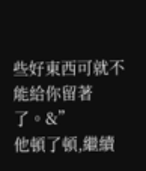些好東西可就不能給你留著了。&”
他頓了頓,繼續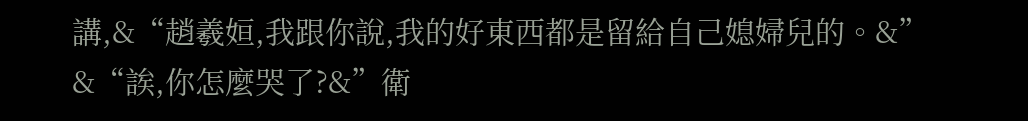講,&“趙羲姮,我跟你說,我的好東西都是留給自己媳婦兒的。&”
&“誒,你怎麼哭了?&”衛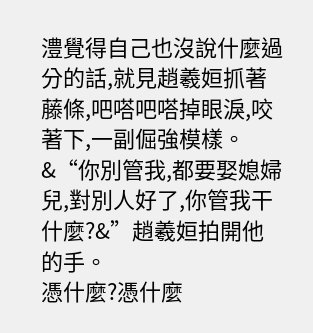澧覺得自己也沒說什麼過分的話,就見趙羲姮抓著藤條,吧嗒吧嗒掉眼淚,咬著下,一副倔強模樣。
&“你別管我,都要娶媳婦兒,對別人好了,你管我干什麼?&”趙羲姮拍開他的手。
憑什麼?憑什麼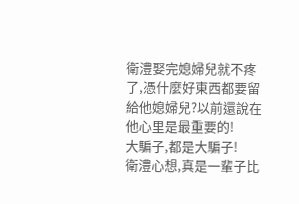衛澧娶完媳婦兒就不疼了,憑什麼好東西都要留給他媳婦兒?以前還說在他心里是最重要的!
大騙子,都是大騙子!
衛澧心想,真是一輩子比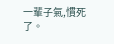一輩子氣,慣死了。